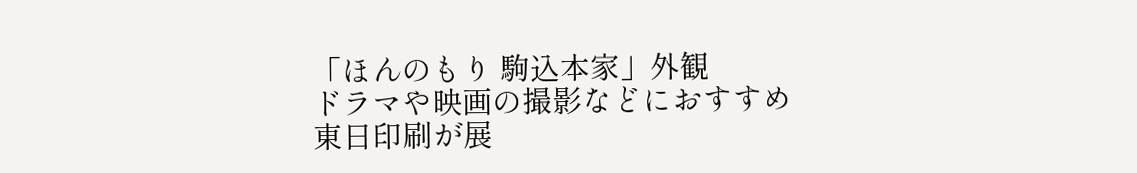「ほんのもり 駒込本家」外観
ドラマや映画の撮影などにおすすめ
東日印刷が展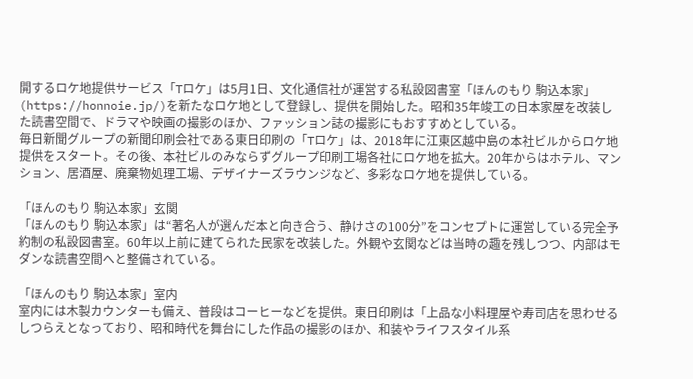開するロケ地提供サービス「Tロケ」は5月1日、文化通信社が運営する私設図書室「ほんのもり 駒込本家」(https://honnoie.jp/)を新たなロケ地として登録し、提供を開始した。昭和35年竣工の日本家屋を改装した読書空間で、ドラマや映画の撮影のほか、ファッション誌の撮影にもおすすめとしている。
毎日新聞グループの新聞印刷会社である東日印刷の「Tロケ」は、2018年に江東区越中島の本社ビルからロケ地提供をスタート。その後、本社ビルのみならずグループ印刷工場各社にロケ地を拡大。20年からはホテル、マンション、居酒屋、廃棄物処理工場、デザイナーズラウンジなど、多彩なロケ地を提供している。

「ほんのもり 駒込本家」玄関
「ほんのもり 駒込本家」は“著名人が選んだ本と向き合う、静けさの100分”をコンセプトに運営している完全予約制の私設図書室。60年以上前に建てられた民家を改装した。外観や玄関などは当時の趣を残しつつ、内部はモダンな読書空間へと整備されている。

「ほんのもり 駒込本家」室内
室内には木製カウンターも備え、普段はコーヒーなどを提供。東日印刷は「上品な小料理屋や寿司店を思わせるしつらえとなっており、昭和時代を舞台にした作品の撮影のほか、和装やライフスタイル系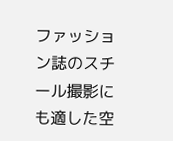ファッション誌のスチール撮影にも適した空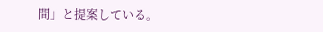間」と提案している。